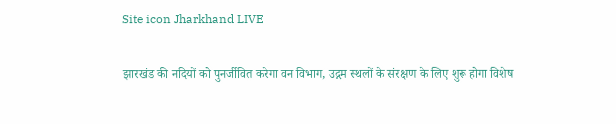Site icon Jharkhand LIVE

झारखंड की नदियों को पुनर्जीवित करेगा वन विभाग, उद्गम स्थलों के संरक्षण के लिए शुरू होगा विशेष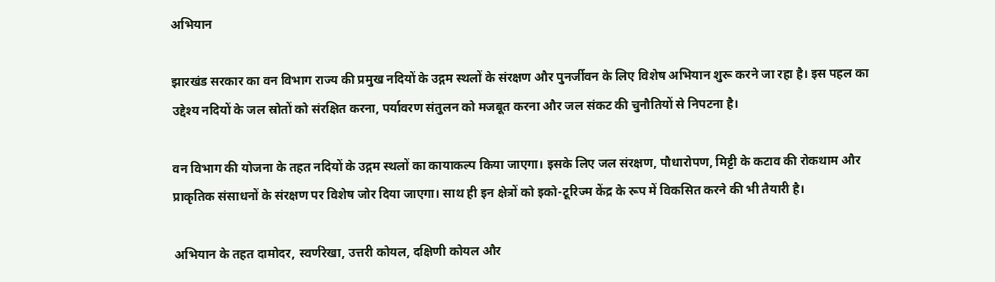अभियान

झारखंड सरकार का वन विभाग राज्य की प्रमुख नदियों के उद्गम स्थलों के संरक्षण और पुनर्जीवन के लिए विशेष अभियान शुरू करने जा रहा है। इस पहल का उद्देश्य नदियों के जल स्रोतों को संरक्षित करना, पर्यावरण संतुलन को मजबूत करना और जल संकट की चुनौतियों से निपटना है।

वन विभाग की योजना के तहत नदियों के उद्गम स्थलों का कायाकल्प किया जाएगा। इसके लिए जल संरक्षण, पौधारोपण, मिट्टी के कटाव की रोकथाम और प्राकृतिक संसाधनों के संरक्षण पर विशेष जोर दिया जाएगा। साथ ही इन क्षेत्रों को इको-टूरिज्म केंद्र के रूप में विकसित करने की भी तैयारी है।

अभियान के तहत दामोदर, स्वर्णरेखा, उत्तरी कोयल, दक्षिणी कोयल और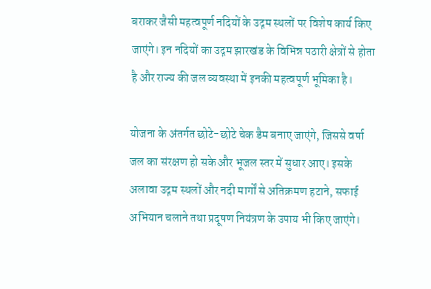बराकर जैसी महत्वपूर्ण नदियों के उद्गम स्थलों पर विशेष कार्य किए जाएंगे। इन नदियों का उद्गम झारखंड के विभिन्न पठारी क्षेत्रों से होता है और राज्य की जल व्यवस्था में इनकी महत्वपूर्ण भूमिका है।

योजना के अंतर्गत छोटे-छोटे चेक डैम बनाए जाएंगे, जिससे वर्षा जल का संरक्षण हो सके और भूजल स्तर में सुधार आए। इसके अलावा उद्गम स्थलों और नदी मार्गों से अतिक्रमण हटाने, सफाई अभियान चलाने तथा प्रदूषण नियंत्रण के उपाय भी किए जाएंगे।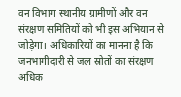वन विभाग स्थानीय ग्रामीणों और वन संरक्षण समितियों को भी इस अभियान से जोड़ेगा। अधिकारियों का मानना है कि जनभागीदारी से जल स्रोतों का संरक्षण अधिक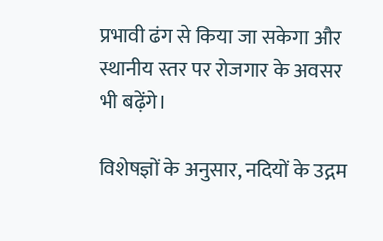प्रभावी ढंग से किया जा सकेगा और स्थानीय स्तर पर रोजगार के अवसर भी बढ़ेंगे।

विशेषज्ञों के अनुसार, नदियों के उद्गम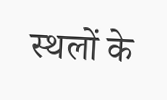स्थलों के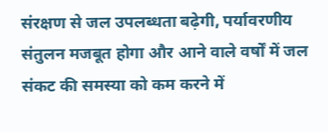संरक्षण से जल उपलब्धता बढ़ेगी, पर्यावरणीय संतुलन मजबूत होगा और आने वाले वर्षों में जल संकट की समस्या को कम करने में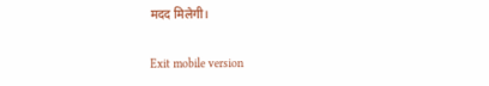मदद मिलेगी।

Exit mobile version